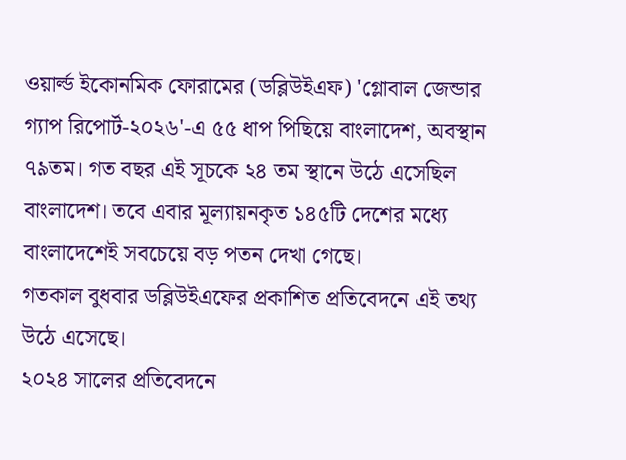ওয়ার্ল্ড ইকোনমিক ফোরামের (ডব্লিউইএফ) 'গ্লোবাল জেন্ডার গ্যাপ রিপোর্ট-২০২৬'-এ ৫৫ ধাপ পিছিয়ে বাংলাদেশ, অবস্থান ৭৯তম। গত বছর এই সূচকে ২৪ তম স্থানে উঠে এসেছিল বাংলাদেশ। তবে এবার মূল্যায়নকৃত ১৪৫টি দেশের মধ্যে বাংলাদেশেই সবচেয়ে বড় পতন দেখা গেছে।
গতকাল বুধবার ডব্লিউইএফের প্রকাশিত প্রতিবেদনে এই তথ্য উঠে এসেছে।
২০২৪ সালের প্রতিবেদনে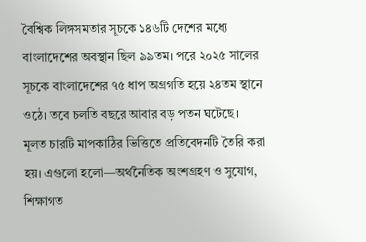বৈশ্বিক লিঙ্গসমতার সূচকে ১৪৬টি দেশের মধ্যে বাংলাদেশের অবস্থান ছিল ৯৯তম। পরে ২০২৫ সালের সূচকে বাংলাদেশের ৭৫ ধাপ অগ্রগতি হয়ে ২৪তম স্থানে ওঠে। তবে চলতি বছরে আবার বড় পতন ঘটেছে।
মূলত চারটি মাপকাঠির ভিত্তিতে প্রতিবেদনটি তৈরি করা হয়। এগুলো হলো—অর্থনৈতিক অংশগ্রহণ ও সুযোগ, শিক্ষাগত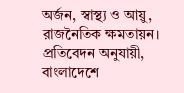অর্জন, স্বাস্থ্য ও আয়ু, রাজনৈতিক ক্ষমতায়ন।
প্রতিবেদন অনুযায়ী, বাংলাদেশে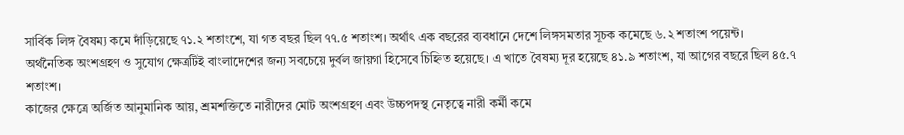সার্বিক লিঙ্গ বৈষম্য কমে দাঁড়িয়েছে ৭১.২ শতাংশে, যা গত বছর ছিল ৭৭.৫ শতাংশ। অর্থাৎ এক বছরের ব্যবধানে দেশে লিঙ্গসমতার সূচক কমেছে ৬.২ শতাংশ পয়েন্ট।
অর্থনৈতিক অংশগ্রহণ ও সুযোগ ক্ষেত্রটিই বাংলাদেশের জন্য সবচেয়ে দুর্বল জায়গা হিসেবে চিহ্নিত হয়েছে। এ খাতে বৈষম্য দূর হয়েছে ৪১.৯ শতাংশ, যা আগের বছরে ছিল ৪৫.৭ শতাংশ।
কাজের ক্ষেত্রে অর্জিত আনুমানিক আয়, শ্রমশক্তিতে নারীদের মোট অংশগ্রহণ এবং উচ্চপদস্থ নেতৃত্বে নারী কর্মী কমে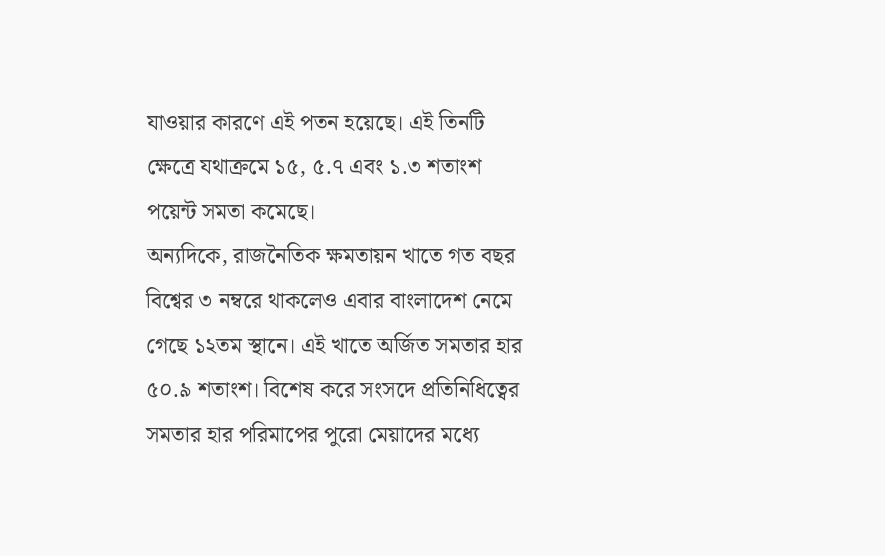যাওয়ার কারণে এই পতন হয়েছে। এই তিনটি ক্ষেত্রে যথাক্রমে ১৫, ৫.৭ এবং ১.৩ শতাংশ পয়েন্ট সমতা কমেছে।
অন্যদিকে, রাজনৈতিক ক্ষমতায়ন খাতে গত বছর বিশ্বের ৩ নম্বরে থাকলেও এবার বাংলাদেশ নেমে গেছে ১২তম স্থানে। এই খাতে অর্জিত সমতার হার ৫০.৯ শতাংশ। বিশেষ করে সংসদে প্রতিনিধিত্বের সমতার হার পরিমাপের পুরো মেয়াদের মধ্যে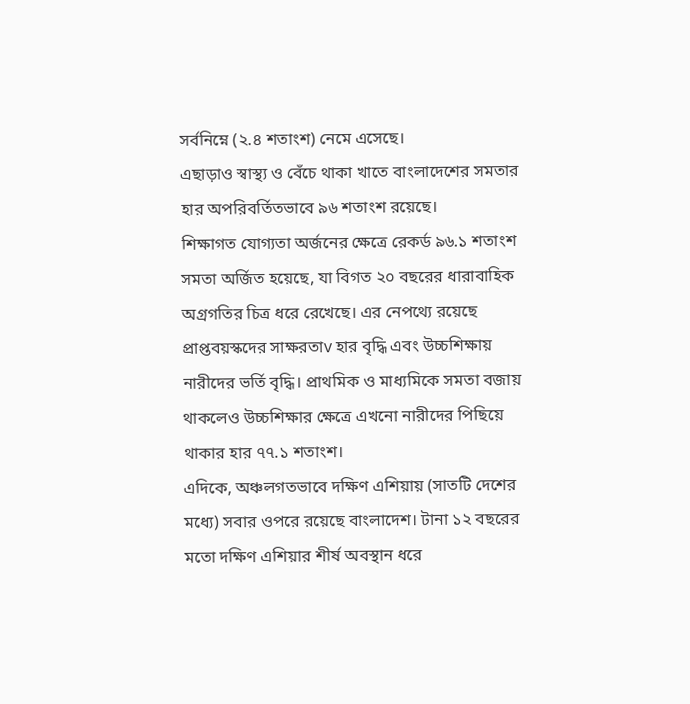সর্বনিম্নে (২.৪ শতাংশ) নেমে এসেছে।
এছাড়াও স্বাস্থ্য ও বেঁচে থাকা খাতে বাংলাদেশের সমতার হার অপরিবর্তিতভাবে ৯৬ শতাংশ রয়েছে।
শিক্ষাগত যোগ্যতা অর্জনের ক্ষেত্রে রেকর্ড ৯৬.১ শতাংশ সমতা অর্জিত হয়েছে, যা বিগত ২০ বছরের ধারাবাহিক অগ্রগতির চিত্র ধরে রেখেছে। এর নেপথ্যে রয়েছে প্রাপ্তবয়স্কদের সাক্ষরতাv হার বৃদ্ধি এবং উচ্চশিক্ষায় নারীদের ভর্তি বৃদ্ধি। প্রাথমিক ও মাধ্যমিকে সমতা বজায় থাকলেও উচ্চশিক্ষার ক্ষেত্রে এখনো নারীদের পিছিয়ে থাকার হার ৭৭.১ শতাংশ।
এদিকে, অঞ্চলগতভাবে দক্ষিণ এশিয়ায় (সাতটি দেশের মধ্যে) সবার ওপরে রয়েছে বাংলাদেশ। টানা ১২ বছরের মতো দক্ষিণ এশিয়ার শীর্ষ অবস্থান ধরে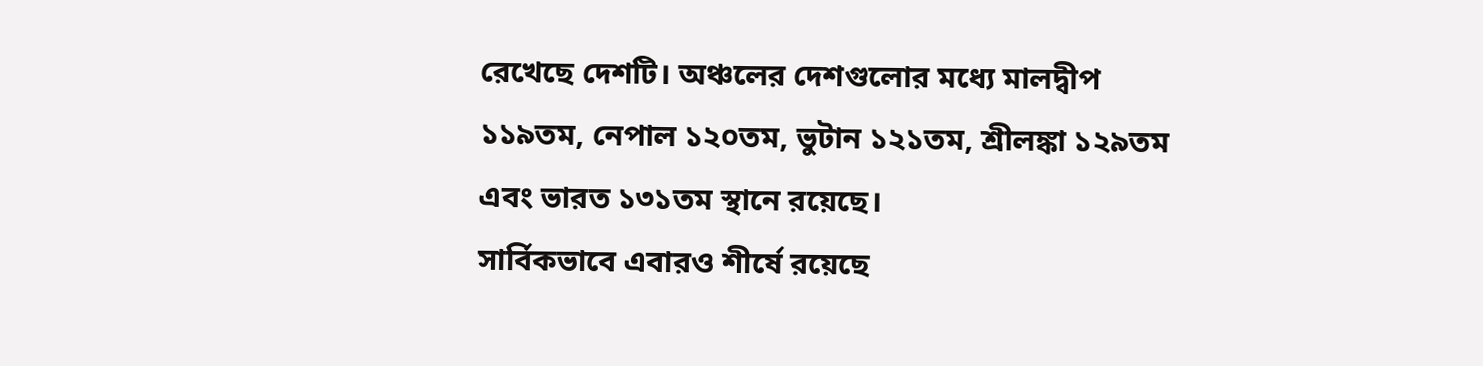রেখেছে দেশটি। অঞ্চলের দেশগুলোর মধ্যে মালদ্বীপ ১১৯তম, নেপাল ১২০তম, ভুটান ১২১তম, শ্রীলঙ্কা ১২৯তম এবং ভারত ১৩১তম স্থানে রয়েছে।
সার্বিকভাবে এবারও শীর্ষে রয়েছে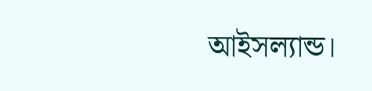আইসল্যান্ড।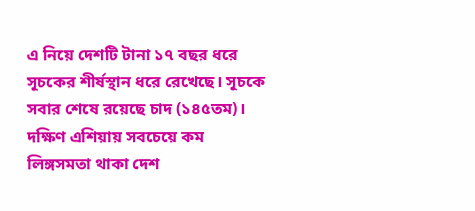এ নিয়ে দেশটি টানা ১৭ বছর ধরে সূচকের শীর্ষস্থান ধরে রেখেছে। সূচকে সবার শেষে রয়েছে চাদ (১৪৫তম)। দক্ষিণ এশিয়ায় সবচেয়ে কম লিঙ্গসমতা থাকা দেশ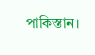পাকিস্তান।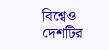বিশ্বেও দেশটির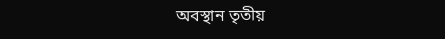অবস্থান তৃতীয়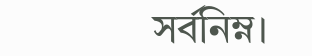সর্বনিম্ন।